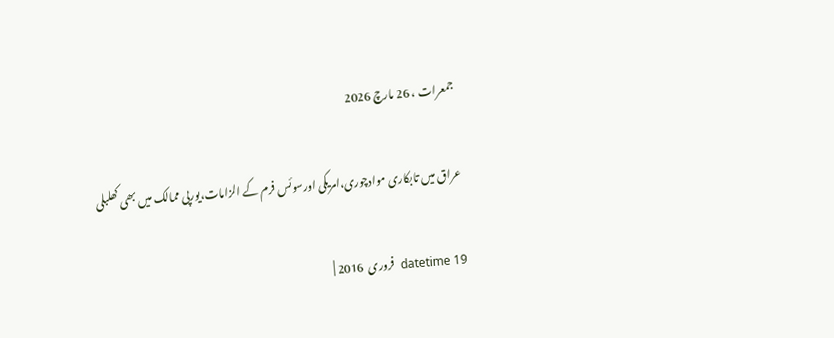جمعرات ، 26 مارچ 2026

عراق میں تابکاری موادچوری،امریکی اورسوئس فرم کے الزامات،یورپی ممالک میں بھی کھلبلی

datetime 19  فروری  2016 |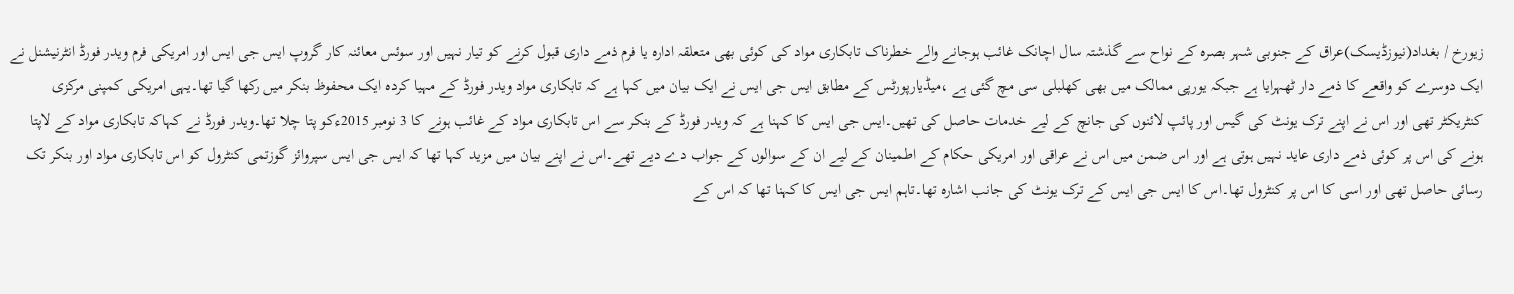زیورخ / بغداد(نیوزڈیسک)عراق کے جنوبی شہر بصرہ کے نواح سے گذشتہ سال اچانک غائب ہوجانے والے خطرناک تابکاری مواد کی کوئی بھی متعلقہ ادارہ یا فرم ذمے داری قبول کرنے کو تیار نہیں اور سوئس معائنہ کار گروپ ایس جی ایس اور امریکی فرم ویدر فورڈ انٹرنیشنل نے ایک دوسرے کو واقعے کا ذمے دار ٹھہرایا ہے جبکہ یورپی ممالک میں بھی کھلبلی سی مچ گئی ہے ،میڈیارپورٹس کے مطابق ایس جی ایس نے ایک بیان میں کہا ہے کہ تابکاری مواد ویدر فورڈ کے مہیا کردہ ایک محفوظ بنکر میں رکھا گیا تھا۔یہی امریکی کمپنی مرکزی کنٹریکٹر تھی اور اس نے اپنے ترک یونٹ کی گیس اور پائپ لائنوں کی جانچ کے لیے خدمات حاصل کی تھیں۔ایس جی ایس کا کہنا ہے کہ ویدر فورڈ کے بنکر سے اس تابکاری مواد کے غائب ہونے کا 3 نومبر 2015ءکو پتا چلا تھا۔ویدر فورڈ نے کہاکہ تابکاری مواد کے لاپتا ہونے کی اس پر کوئی ذمے داری عاید نہیں ہوتی ہے اور اس ضمن میں اس نے عراقی اور امریکی حکام کے اطمینان کے لیے ان کے سوالوں کے جواب دے دیے تھے۔اس نے اپنے بیان میں مزید کہا تھا کہ ایس جی ایس سپروائز گوزتمی کنٹرول کو اس تابکاری مواد اور بنکر تک رسائی حاصل تھی اور اسی کا اس پر کنٹرول تھا۔اس کا ایس جی ایس کے ترک یونٹ کی جانب اشارہ تھا۔تاہم ایس جی ایس کا کہنا تھا کہ اس کے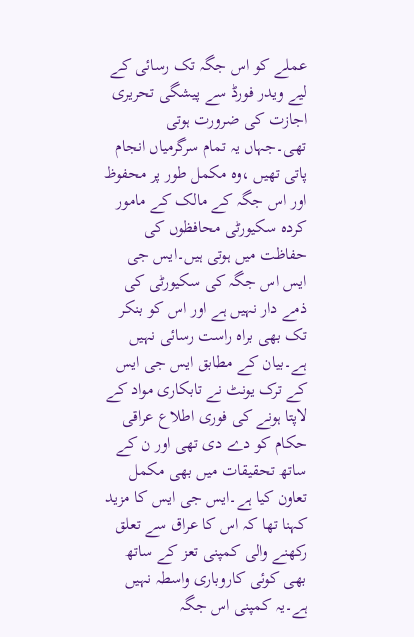عملے کو اس جگہ تک رسائی کے لیے ویدر فورڈ سے پیشگی تحریری اجازت کی ضرورت ہوتی تھی۔جہاں یہ تمام سرگرمیاں انجام پاتی تھیں ،وہ مکمل طور پر محفوظ اور اس جگہ کے مالک کے مامور کردہ سکیورٹی محافظوں کی حفاظت میں ہوتی ہیں۔ایس جی ایس اس جگہ کی سکیورٹی کی ذمے دار نہیں ہے اور اس کو بنکر تک بھی براہ راست رسائی نہیں ہے۔بیان کے مطابق ایس جی ایس کے ترک یونٹ نے تابکاری مواد کے لاپتا ہونے کی فوری اطلاع عراقی حکام کو دے دی تھی اور ن کے ساتھ تحقیقات میں بھی مکمل تعاون کیا ہے۔ایس جی ایس کا مزید کہنا تھا کہ اس کا عراق سے تعلق رکھنے والی کمپنی تعز کے ساتھ بھی کوئی کاروباری واسطہ نہیں ہے۔یہ کمپنی اس جگہ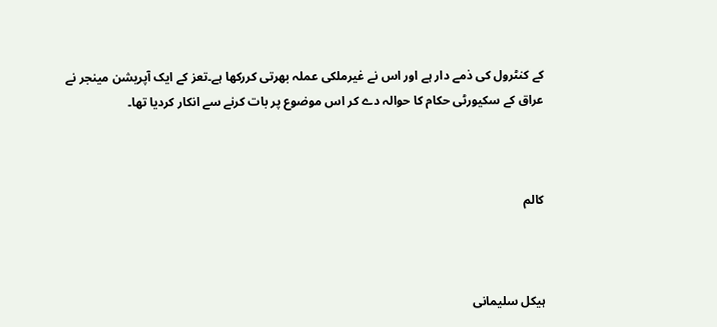کے کنٹرول کی ذمے دار ہے اور اس نے غیرملکی عملہ بھرتی کررکھا ہے۔تعز کے ایک آپریشن مینجر نے عراق کے سکیورٹی حکام کا حوالہ دے کر اس موضوع پر بات کرنے سے انکار کردیا تھا۔



کالم



ہیکل سلیمانی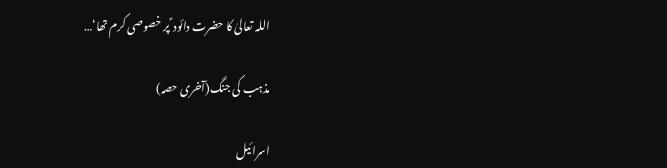اللہ تعالیٰ کا حضرت دائود ؑ پر خصوصی کرم تھا‘…

مذہب کی جنگ(آخری حصہ)

اسرائیل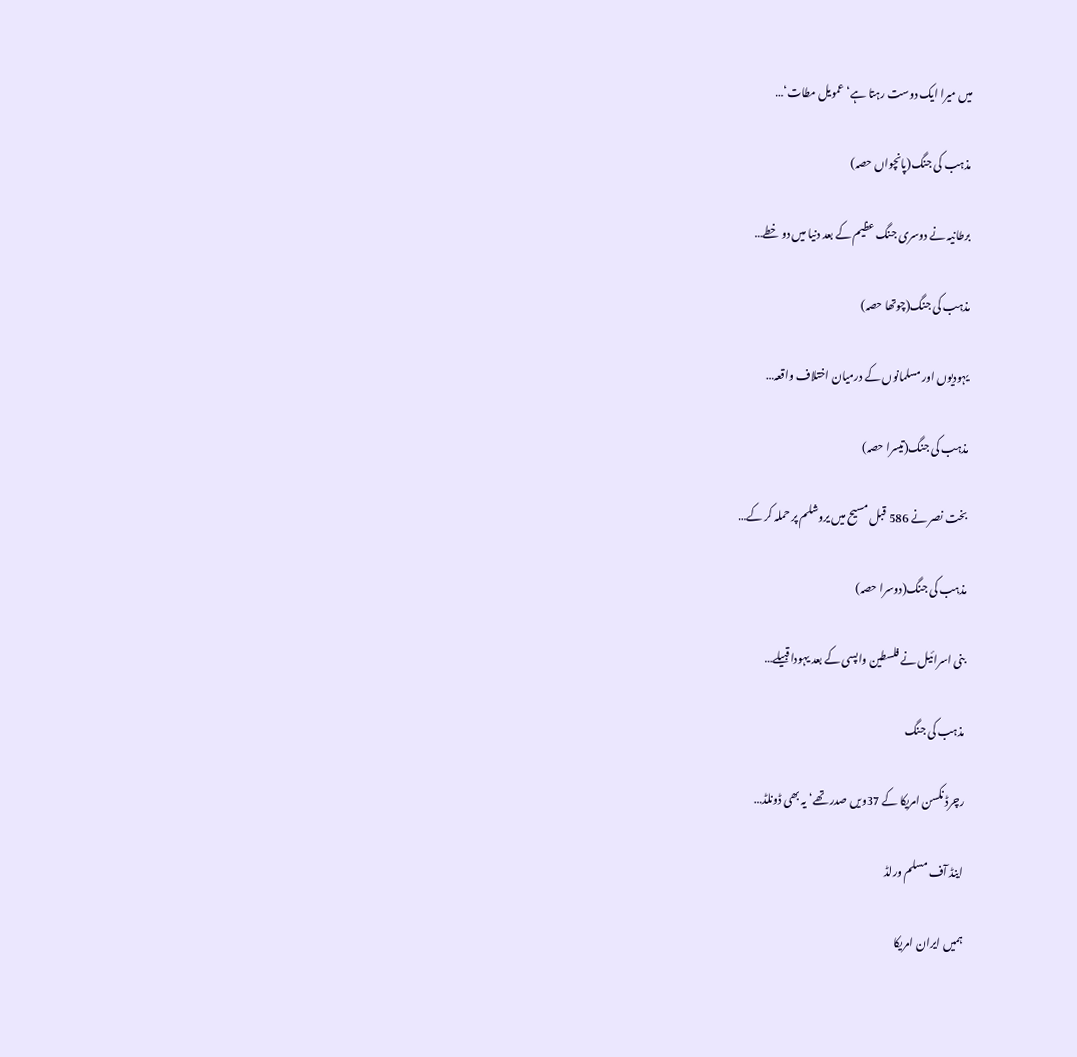میں میرا ایک دوست رہتا ہے‘ عمویل مطات‘…

مذہب کی جنگ(پانچواں حصہ)

برطانیہ نے دوسری جنگ عظیم کے بعد دنیا میں دو خطے…

مذہب کی جنگ(چوتھا حصہ)

یہودیوں اور مسلمانوں کے درمیان اختلاف واقعہ…

مذہب کی جنگ(تیسرا حصہ)

بخت نصر نے 586 قبل مسیح میں یروشلم پر حملہ کر کے…

مذہب کی جنگ(دوسرا حصہ)

بنی اسرائیل نے فلسطین واپسی کے بعد یہودا قبیلے…

مذہب کی جنگ

رچرڈ نکسن امریکا کے 37ویں صدر تھے‘ یہ بھی ڈونلڈ…

اینڈ آف مسلم ورلڈ

ہمیں ایران امریکا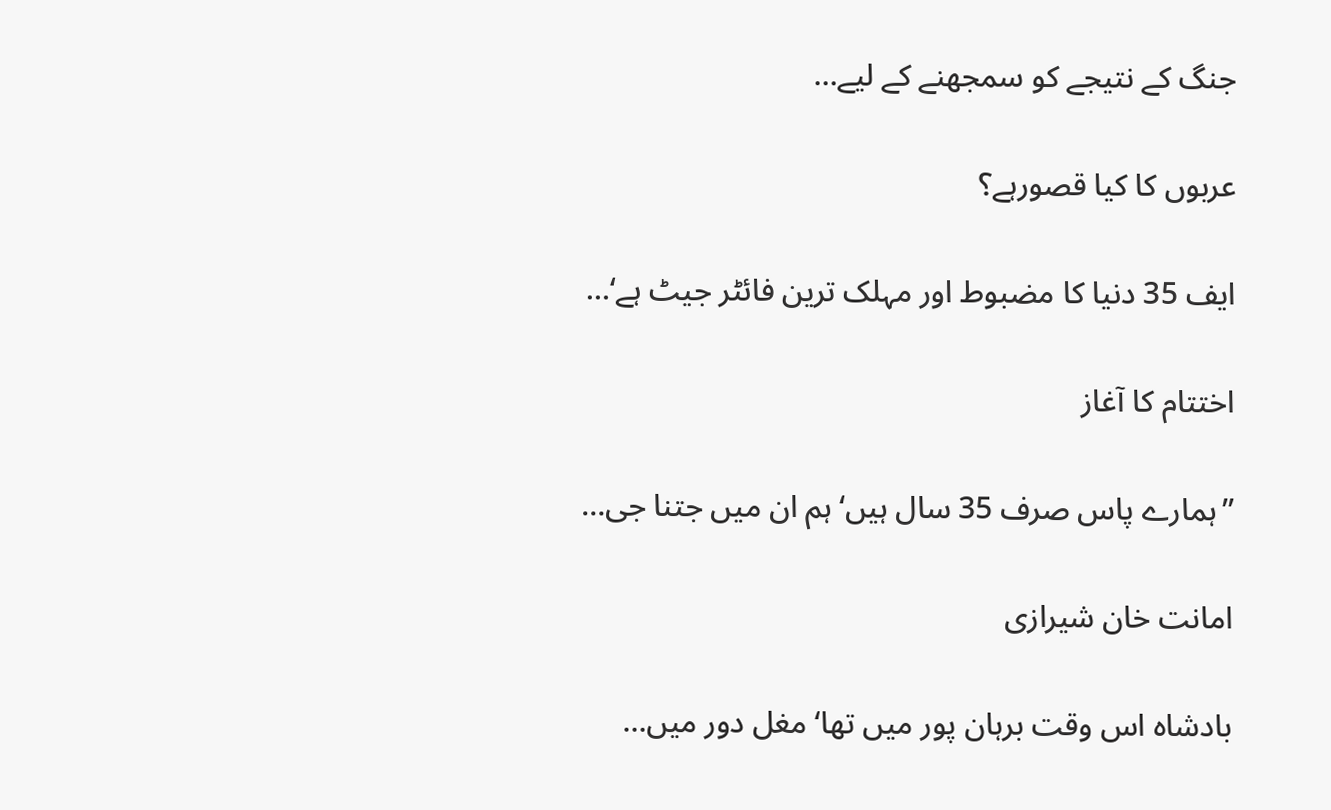جنگ کے نتیجے کو سمجھنے کے لیے…

عربوں کا کیا قصورہے؟

ایف 35 دنیا کا مضبوط اور مہلک ترین فائٹر جیٹ ہے‘…

اختتام کا آغاز

’’ہمارے پاس صرف 35 سال ہیں‘ ہم ان میں جتنا جی…

امانت خان شیرازی

بادشاہ اس وقت برہان پور میں تھا‘ مغل دور میں…